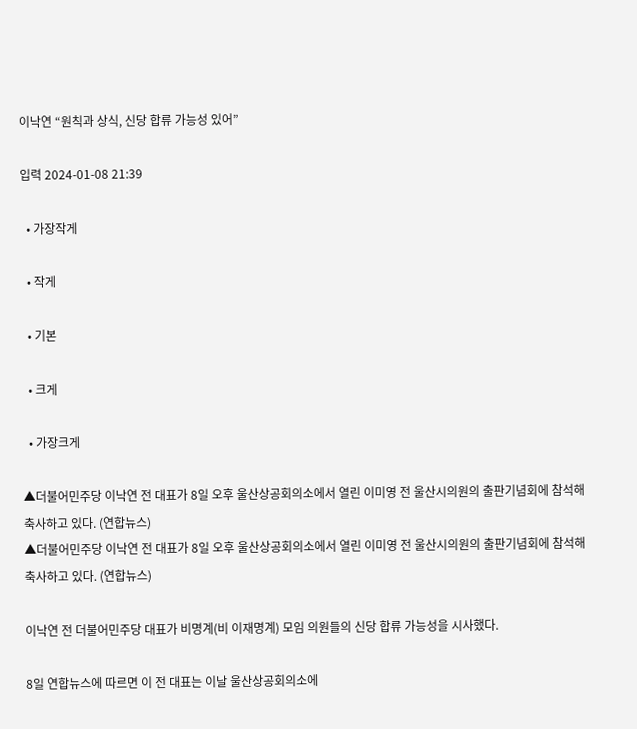이낙연 “원칙과 상식, 신당 합류 가능성 있어”

입력 2024-01-08 21:39

  • 가장작게

  • 작게

  • 기본

  • 크게

  • 가장크게

▲더불어민주당 이낙연 전 대표가 8일 오후 울산상공회의소에서 열린 이미영 전 울산시의원의 출판기념회에 참석해 축사하고 있다. (연합뉴스)
▲더불어민주당 이낙연 전 대표가 8일 오후 울산상공회의소에서 열린 이미영 전 울산시의원의 출판기념회에 참석해 축사하고 있다. (연합뉴스)

이낙연 전 더불어민주당 대표가 비명계(비 이재명계) 모임 의원들의 신당 합류 가능성을 시사했다.

8일 연합뉴스에 따르면 이 전 대표는 이날 울산상공회의소에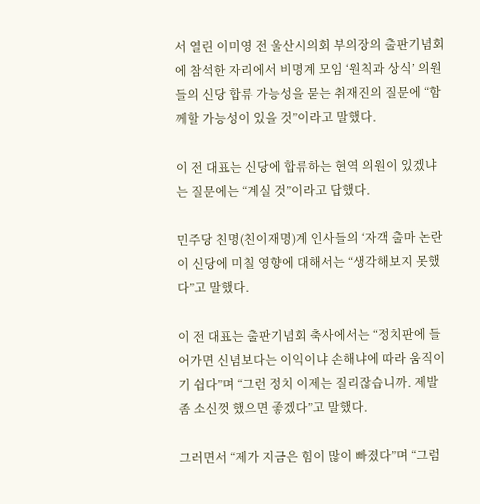서 열린 이미영 전 울산시의회 부의장의 출판기념회에 참석한 자리에서 비명계 모임 ‘원칙과 상식’ 의원들의 신당 합류 가능성을 묻는 취재진의 질문에 “함께할 가능성이 있을 것”이라고 말했다.

이 전 대표는 신당에 합류하는 현역 의원이 있겠냐는 질문에는 “계실 것”이라고 답했다.

민주당 친명(친이재명)계 인사들의 ‘자객 출마 논란이 신당에 미칠 영향에 대해서는 “생각해보지 못했다”고 말했다.

이 전 대표는 출판기념회 축사에서는 “정치판에 들어가면 신념보다는 이익이냐 손해냐에 따라 움직이기 쉽다”며 “그런 정치 이제는 질리잖습니까. 제발 좀 소신껏 했으면 좋겠다”고 말했다.

그러면서 “제가 지금은 힘이 많이 빠졌다”며 “그럼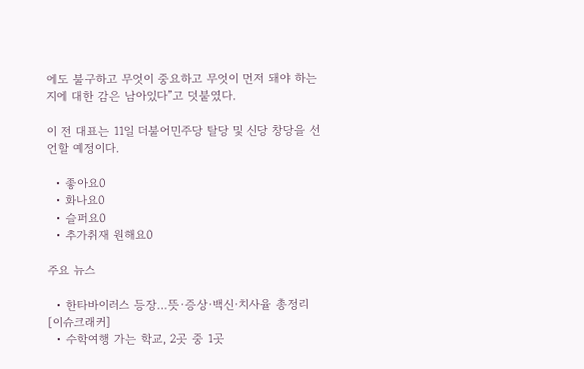에도 불구하고 무엇이 중요하고 무엇이 먼저 돼야 하는지에 대한 감은 남아있다”고 덧붙였다.

이 전 대표는 11일 더불어민주당 탈당 및 신당 창당을 선언할 예정이다.

  • 좋아요0
  • 화나요0
  • 슬퍼요0
  • 추가취재 원해요0

주요 뉴스

  • 한타바이러스 등장…뜻·증상·백신·치사율 총정리 [이슈크래커]
  • 수학여행 가는 학교, 2곳 중 1곳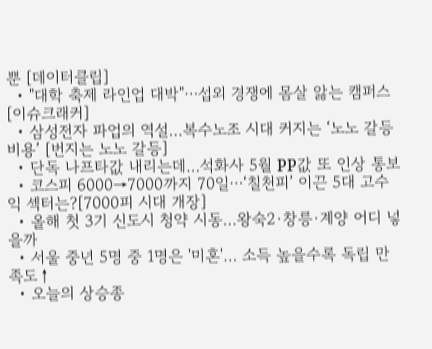뿐 [데이터클립]
  • "대학 축제 라인업 대박"⋯섭외 경쟁에 몸살 앓는 캠퍼스 [이슈크래커]
  • 삼성전자 파업의 역설…복수노조 시대 커지는 ‘노노 갈등 비용’ [번지는 노노 갈등]
  • 단독 나프타값 내리는데…석화사 5월 PP값 또 인상 통보
  • 코스피 6000→7000까지 70일⋯‘칠천피’ 이끈 5대 고수익 섹터는?[7000피 시대 개장]
  • 올해 첫 3기 신도시 청약 시동…왕숙2·창릉·계양 어디 넣을까
  • 서울 중년 5명 중 1명은 '미혼'… 소득 높을수록 독립 만족도↑
  • 오늘의 상승종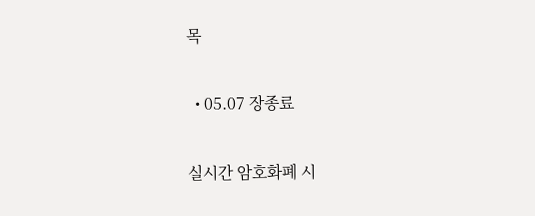목

  • 05.07 장종료

실시간 암호화폐 시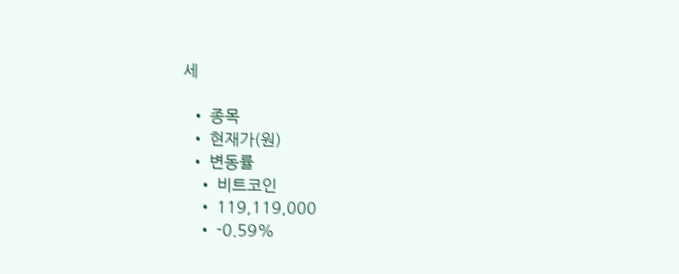세

  • 종목
  • 현재가(원)
  • 변동률
    • 비트코인
    • 119,119,000
    • -0.59%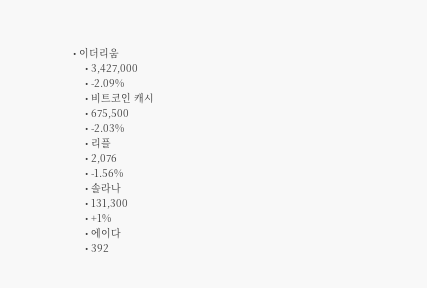• 이더리움
    • 3,427,000
    • -2.09%
    • 비트코인 캐시
    • 675,500
    • -2.03%
    • 리플
    • 2,076
    • -1.56%
    • 솔라나
    • 131,300
    • +1%
    • 에이다
    • 392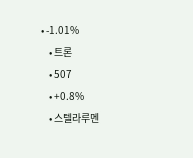• -1.01%
    • 트론
    • 507
    • +0.8%
    • 스텔라루멘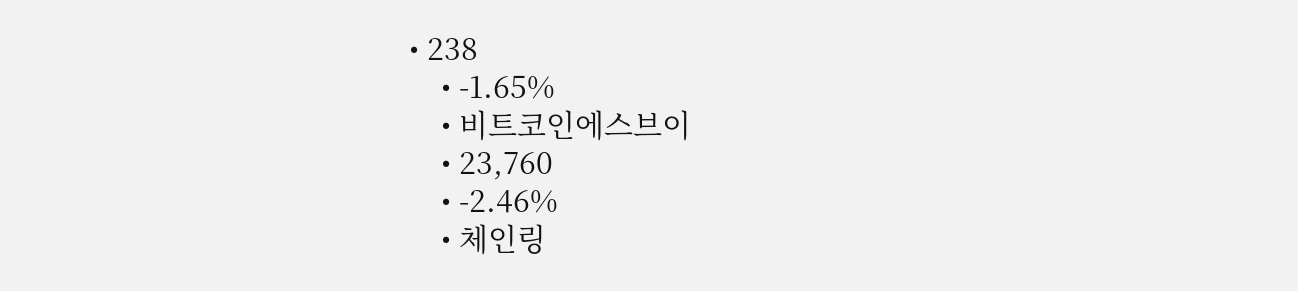• 238
    • -1.65%
    • 비트코인에스브이
    • 23,760
    • -2.46%
    • 체인링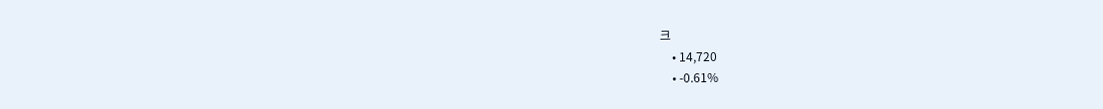크
    • 14,720
    • -0.61%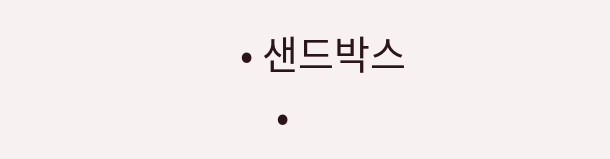• 샌드박스
    •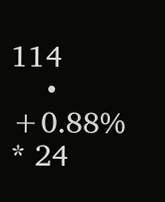114
    • +0.88%
* 24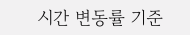시간 변동률 기준